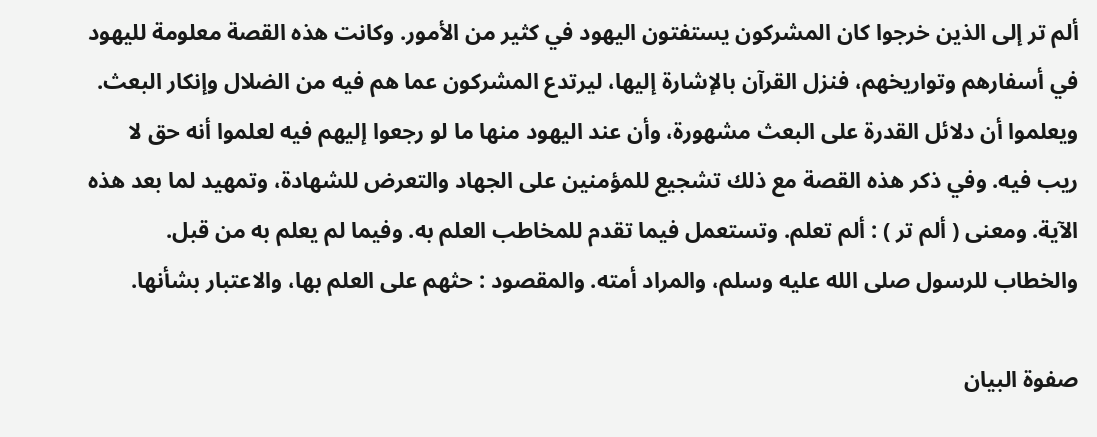ألم تر إلى الذين خرجوا كان المشركون يستفتون اليهود في كثير من الأمور. وكانت هذه القصة معلومة لليهود في أسفارهم وتواريخهم، فنزل القرآن بالإشارة إليها، ليرتدع المشركون عما هم فيه من الضلال وإنكار البعث. ويعلموا أن دلائل القدرة على البعث مشهورة، وأن عند اليهود منها ما لو رجعوا إليهم فيه لعلموا أنه حق لا ريب فيه. وفي ذكر هذه القصة مع ذلك تشجيع للمؤمنين على الجهاد والتعرض للشهادة، وتمهيد لما بعد هذه الآية. ومعنى ( ألم تر ) : ألم تعلم. وتستعمل فيما تقدم للمخاطب العلم به. وفيما لم يعلم به من قبل. والخطاب للرسول صلى الله عليه وسلم، والمراد أمته. والمقصود : حثهم على العلم بها، والاعتبار بشأنها.

صفوة البيان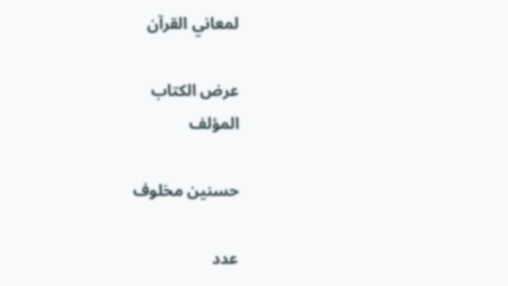لمعاني القرآن

عرض الكتاب
المؤلف

حسنين مخلوف

عدد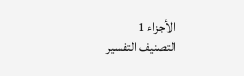الأجزاء 1
التصنيف التفسير